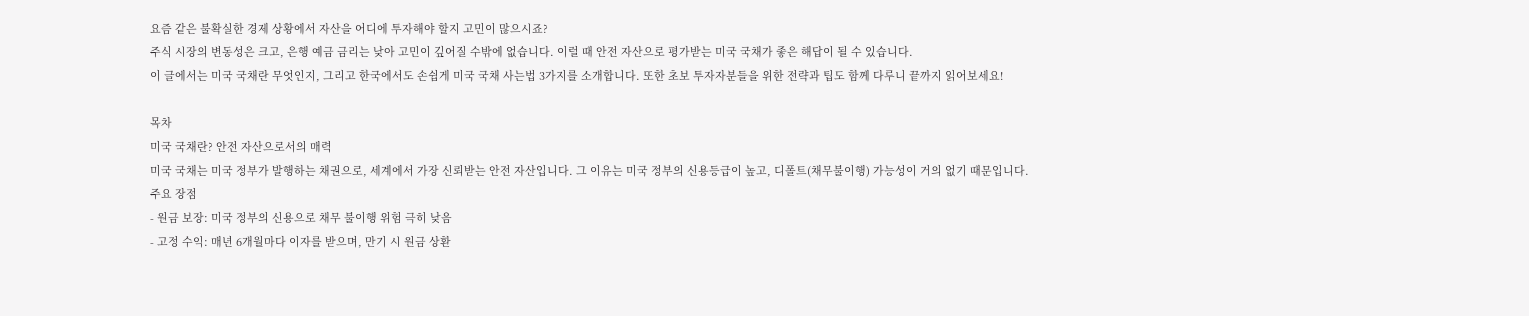요즘 같은 불확실한 경제 상황에서 자산을 어디에 투자해야 할지 고민이 많으시죠?
주식 시장의 변동성은 크고, 은행 예금 금리는 낮아 고민이 깊어질 수밖에 없습니다. 이럴 때 안전 자산으로 평가받는 미국 국채가 좋은 해답이 될 수 있습니다.
이 글에서는 미국 국채란 무엇인지, 그리고 한국에서도 손쉽게 미국 국채 사는법 3가지를 소개합니다. 또한 초보 투자자분들을 위한 전략과 팁도 함께 다루니 끝까지 읽어보세요!

목차
미국 국채란? 안전 자산으로서의 매력
미국 국채는 미국 정부가 발행하는 채권으로, 세계에서 가장 신뢰받는 안전 자산입니다. 그 이유는 미국 정부의 신용등급이 높고, 디폴트(채무불이행) 가능성이 거의 없기 때문입니다.
주요 장점
- 원금 보장: 미국 정부의 신용으로 채무 불이행 위험 극히 낮음
- 고정 수익: 매년 6개월마다 이자를 받으며, 만기 시 원금 상환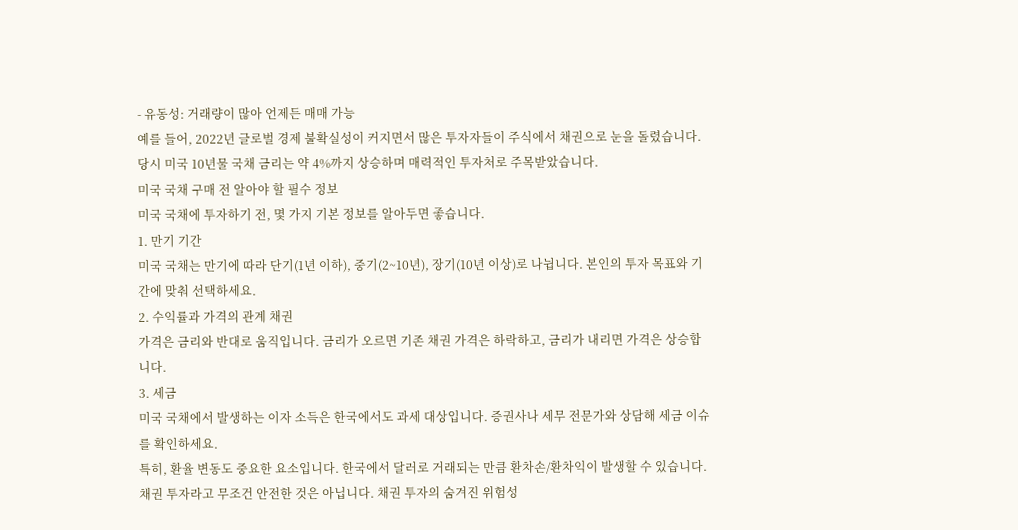- 유동성: 거래량이 많아 언제든 매매 가능
예를 들어, 2022년 글로벌 경제 불확실성이 커지면서 많은 투자자들이 주식에서 채권으로 눈을 돌렸습니다. 당시 미국 10년물 국채 금리는 약 4%까지 상승하며 매력적인 투자처로 주목받았습니다.
미국 국채 구매 전 알아야 할 필수 정보
미국 국채에 투자하기 전, 몇 가지 기본 정보를 알아두면 좋습니다.
1. 만기 기간
미국 국채는 만기에 따라 단기(1년 이하), 중기(2~10년), 장기(10년 이상)로 나뉩니다. 본인의 투자 목표와 기간에 맞춰 선택하세요.
2. 수익률과 가격의 관계 채권
가격은 금리와 반대로 움직입니다. 금리가 오르면 기존 채권 가격은 하락하고, 금리가 내리면 가격은 상승합니다.
3. 세금
미국 국채에서 발생하는 이자 소득은 한국에서도 과세 대상입니다. 증권사나 세무 전문가와 상담해 세금 이슈를 확인하세요.
특히, 환율 변동도 중요한 요소입니다. 한국에서 달러로 거래되는 만큼 환차손/환차익이 발생할 수 있습니다.
채권 투자라고 무조건 안전한 것은 아닙니다. 채권 투자의 숨겨진 위험성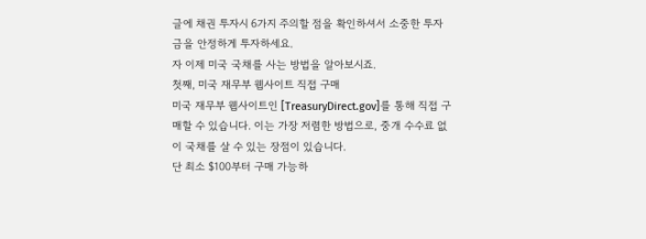글에 채권 투자시 6가지 주의할 점을 확인하셔서 소중한 투자금을 안정하게 투자하세요.
자 이제 미국 국채를 사는 방법을 알아보시죠.
첫째, 미국 재무부 웹사이트 직접 구매
미국 재무부 웹사이트인 [TreasuryDirect.gov]를 통해 직접 구매할 수 있습니다. 이는 가장 저렴한 방법으로, 중개 수수료 없이 국채를 살 수 있는 장점이 있습니다.
단 최소 $100부터 구매 가능하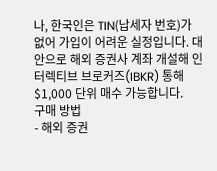나, 한국인은 TIN(납세자 번호)가 없어 가입이 어려운 실정입니다. 대안으로 해외 증권사 계좌 개설해 인터렉티브 브로커즈(IBKR) 통해 $1,000 단위 매수 가능합니다.
구매 방법
- 해외 증권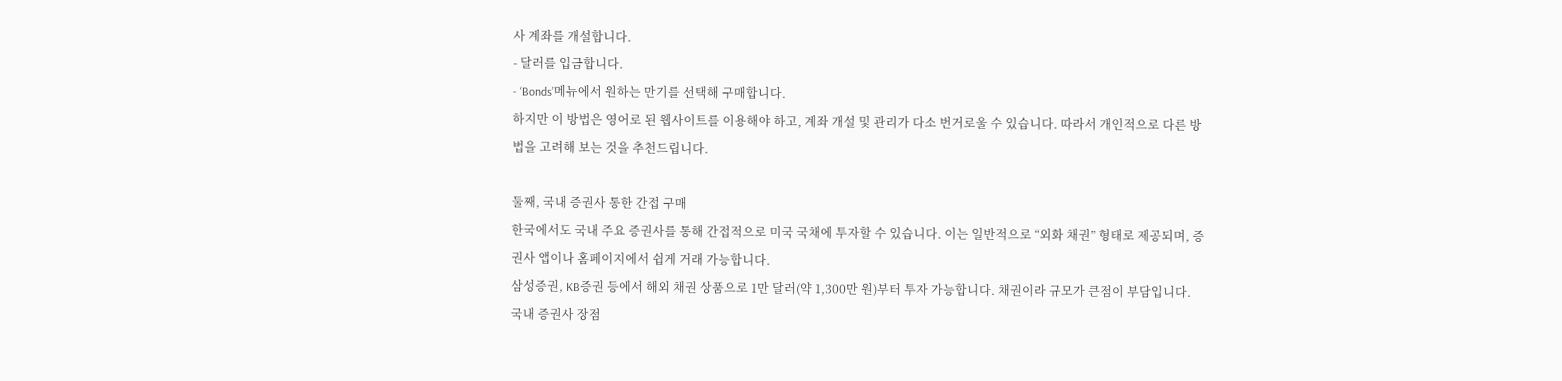사 계좌를 개설합니다.
- 달러를 입금합니다.
- ‘Bonds’메뉴에서 원하는 만기를 선택해 구매합니다.
하지만 이 방법은 영어로 된 웹사이트를 이용해야 하고, 계좌 개설 및 관리가 다소 번거로울 수 있습니다. 따라서 개인적으로 다른 방법을 고려해 보는 것을 추천드립니다.

둘째, 국내 증권사 통한 간접 구매
한국에서도 국내 주요 증권사를 통해 간접적으로 미국 국채에 투자할 수 있습니다. 이는 일반적으로 “외화 채권” 형태로 제공되며, 증권사 앱이나 홈페이지에서 쉽게 거래 가능합니다.
삼성증권, KB증권 등에서 해외 채권 상품으로 1만 달러(약 1,300만 원)부터 투자 가능합니다. 채권이라 규모가 큰점이 부담입니다.
국내 증권사 장점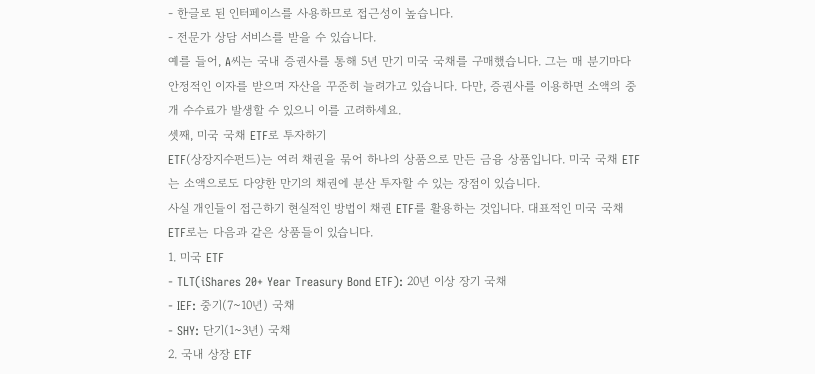- 한글로 된 인터페이스를 사용하므로 접근성이 높습니다.
- 전문가 상담 서비스를 받을 수 있습니다.
예를 들어, A씨는 국내 증권사를 통해 5년 만기 미국 국채를 구매했습니다. 그는 매 분기마다 안정적인 이자를 받으며 자산을 꾸준히 늘려가고 있습니다. 다만, 증권사를 이용하면 소액의 중개 수수료가 발생할 수 있으니 이를 고려하세요.
셋째, 미국 국채 ETF로 투자하기
ETF(상장지수펀드)는 여러 채권을 묶어 하나의 상품으로 만든 금융 상품입니다. 미국 국채 ETF는 소액으로도 다양한 만기의 채권에 분산 투자할 수 있는 장점이 있습니다.
사실 개인들이 접근하기 현실적인 방법이 채권 ETF를 활용하는 것입니다. 대표적인 미국 국채 ETF로는 다음과 같은 상품들이 있습니다.
1. 미국 ETF
- TLT(iShares 20+ Year Treasury Bond ETF): 20년 이상 장기 국채
- IEF: 중기(7~10년) 국채
- SHY: 단기(1~3년) 국채
2. 국내 상장 ETF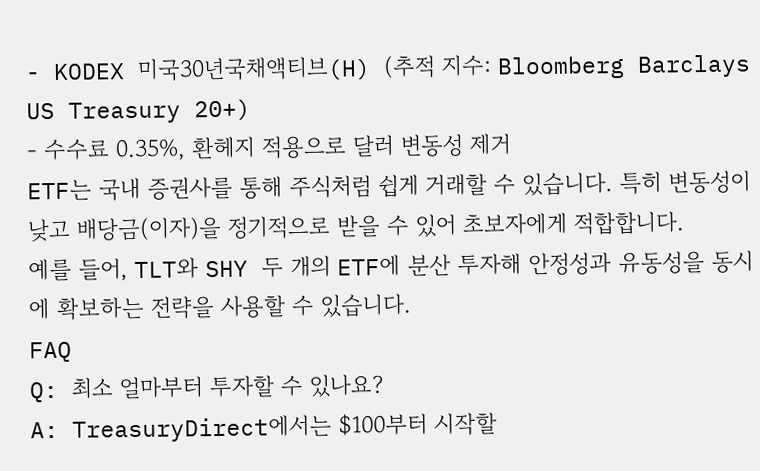- KODEX 미국30년국채액티브(H) (추적 지수: Bloomberg Barclays US Treasury 20+)
- 수수료 0.35%, 환헤지 적용으로 달러 변동성 제거
ETF는 국내 증권사를 통해 주식처럼 쉽게 거래할 수 있습니다. 특히 변동성이 낮고 배당금(이자)을 정기적으로 받을 수 있어 초보자에게 적합합니다.
예를 들어, TLT와 SHY 두 개의 ETF에 분산 투자해 안정성과 유동성을 동시에 확보하는 전략을 사용할 수 있습니다.
FAQ
Q: 최소 얼마부터 투자할 수 있나요?
A: TreasuryDirect에서는 $100부터 시작할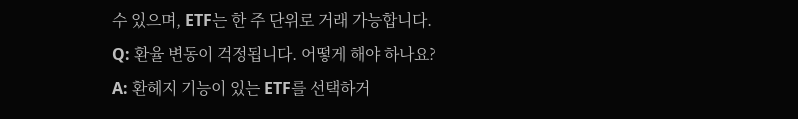수 있으며, ETF는 한 주 단위로 거래 가능합니다.
Q: 환율 변동이 걱정됩니다. 어떻게 해야 하나요?
A: 환헤지 기능이 있는 ETF를 선택하거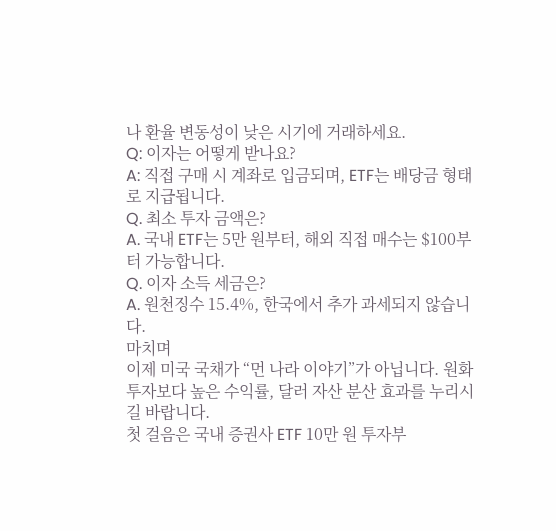나 환율 변동성이 낮은 시기에 거래하세요.
Q: 이자는 어떻게 받나요?
A: 직접 구매 시 계좌로 입금되며, ETF는 배당금 형태로 지급됩니다.
Q. 최소 투자 금액은?
A. 국내 ETF는 5만 원부터, 해외 직접 매수는 $100부터 가능합니다.
Q. 이자 소득 세금은?
A. 원천징수 15.4%, 한국에서 추가 과세되지 않습니다.
마치며
이제 미국 국채가 “먼 나라 이야기”가 아닙니다. 원화 투자보다 높은 수익률, 달러 자산 분산 효과를 누리시길 바랍니다.
첫 걸음은 국내 증권사 ETF 10만 원 투자부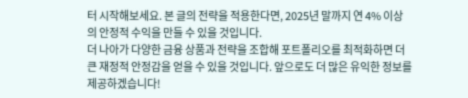터 시작해보세요. 본 글의 전략을 적용한다면, 2025년 말까지 연 4% 이상의 안정적 수익을 만들 수 있을 것입니다.
더 나아가 다양한 금융 상품과 전략을 조합해 포트폴리오를 최적화하면 더 큰 재정적 안정감을 얻을 수 있을 것입니다. 앞으로도 더 많은 유익한 정보를 제공하겠습니다!